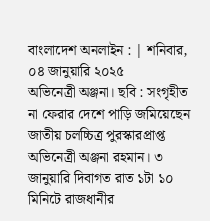বাংলাদেশ অনলাইন : | শনিবার, ০৪ জানুয়ারি ২০২৫
অভিনেত্রী অঞ্জনা। ছবি : সংগৃহীত
না ফেরার দেশে পাড়ি জমিয়েছেন জাতীয় চলচ্চিত্র পুরস্কারপ্রাপ্ত অভিনেত্রী অঞ্জনা রহমান। ৩ জানুয়ারি দিবাগত রাত ১টা ১০ মিনিটে রাজধানীর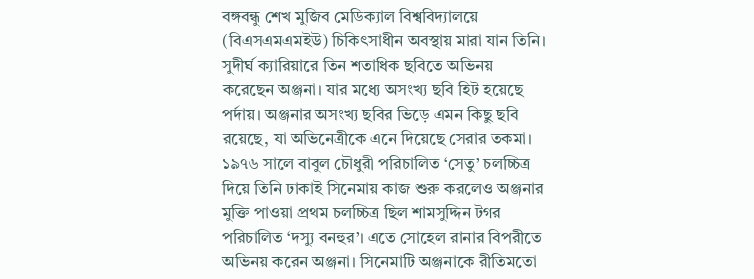বঙ্গবন্ধু শেখ মুজিব মেডিক্যাল বিশ্ববিদ্যালয়ে (বিএসএমএমইউ) চিকিৎসাধীন অবস্থায় মারা যান তিনি। সুদীর্ঘ ক্যারিয়ারে তিন শতাধিক ছবিতে অভিনয় করেছেন অঞ্জনা। যার মধ্যে অসংখ্য ছবি হিট হয়েছে পর্দায়। অঞ্জনার অসংখ্য ছবির ভিড়ে এমন কিছু ছবি রয়েছে, যা অভিনেত্রীকে এনে দিয়েছে সেরার তকমা।
১৯৭৬ সালে বাবুল চৌধুরী পরিচালিত ‘সেতু’ চলচ্চিত্র দিয়ে তিনি ঢাকাই সিনেমায় কাজ শুরু করলেও অঞ্জনার মুক্তি পাওয়া প্রথম চলচ্চিত্র ছিল শামসুদ্দিন টগর পরিচালিত ‘দস্যু বনহুর’। এতে সোহেল রানার বিপরীতে অভিনয় করেন অঞ্জনা। সিনেমাটি অঞ্জনাকে রীতিমতো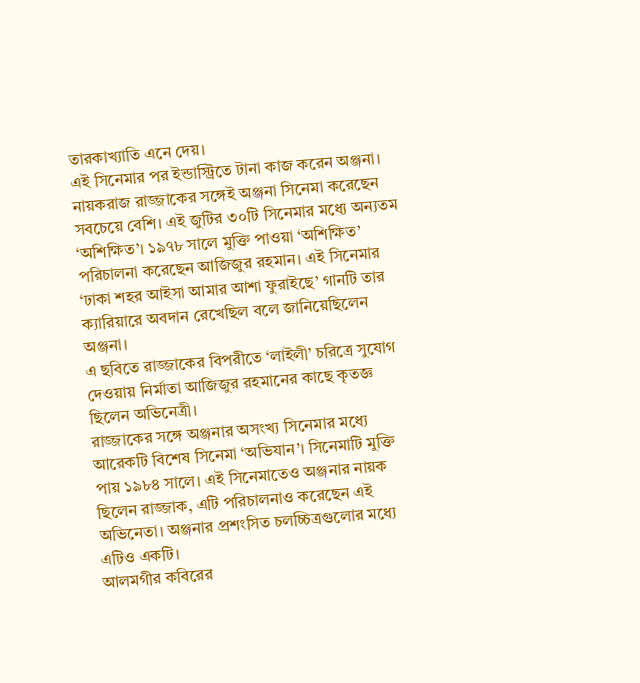তারকাখ্যাতি এনে দেয়।
এই সিনেমার পর ইন্ডাস্ট্রিতে টানা কাজ করেন অঞ্জনা।
নায়করাজ রাজ্জাকের সঙ্গেই অঞ্জনা সিনেমা করেছেন সবচেয়ে বেশি। এই জুটির ৩০টি সিনেমার মধ্যে অন্যতম ‘অশিক্ষিত’। ১৯৭৮ সালে মুক্তি পাওয়া ‘অশিক্ষিত’ পরিচালনা করেছেন আজিজুর রহমান। এই সিনেমার ‘ঢাকা শহর আইসা আমার আশা ফুরাইছে’ গানটি তার ক্যারিয়ারে অবদান রেখেছিল বলে জানিয়েছিলেন অঞ্জনা।
এ ছবিতে রাজ্জাকের বিপরীতে ‘লাইলী’ চরিত্রে সুযোগ দেওয়ায় নির্মাতা আজিজুর রহমানের কাছে কৃতজ্ঞ ছিলেন অভিনেত্রী।
রাজ্জাকের সঙ্গে অঞ্জনার অসংখ্য সিনেমার মধ্যে আরেকটি বিশেষ সিনেমা ‘অভিযান’। সিনেমাটি মুক্তি পায় ১৯৮৪ সালে। এই সিনেমাতেও অঞ্জনার নায়ক ছিলেন রাজ্জাক, এটি পরিচালনাও করেছেন এই অভিনেতা। অঞ্জনার প্রশংসিত চলচ্চিত্রগুলোর মধ্যে এটিও একটি।
আলমগীর কবিরের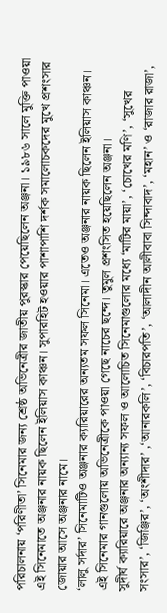পরিচালনায় ‘পরিণীতা’ সিনেমার জন্য শ্রেষ্ঠ অভিনেত্রীর জাতীয় পুরস্কার পেয়েছিলেন অঞ্জনা। ১৯৮৬ সালে মুক্তি পাওয়া এই সিনেমাতে অঞ্জনার নায়ক ছিলেন ইলিয়াস কাঞ্চন। সুপারহিট হওয়ার পাশাপাশি দর্শক সমালোচকদের মুখে প্রশংসার জোয়ার আসে অঞ্জনার নামে।
‘লালু সর্দার’ সিনেমাটিও অঞ্জনার ক্যারিয়ারের অন্যতম সফল সিনেমা। এতেও অঞ্জনার নায়ক ছিলেন ইলিয়াস কাঞ্চন। এই সিনেমার গানগুলোয় অভিনেত্রীকে পাওয়া গেছে নাচের ছন্দে। তুমুল প্রশংসিত হয়েছিলেন অঞ্জনা।
সুদীর্ঘ ক্যারিয়ারে অঞ্জনার অন্যান্য সফল ও আলোচিত সিনেমাগুলোর মধ্যে ‘মাটির মায়া’, ‘চোখের মণি’, ‘সুখের সংসার’, ‘জিঞ্জির’, ‘অংশীদার’ ,‘আনারকলি’, ‘বিচারপতি’, ‘আলাদীন আলীবাবা সিন্দাবাদ’, ‘মহান’ ও ‘রাজার রাজা’,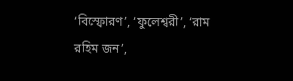‘বিস্ফোরণ’, ‘ফুলেশ্বরী’, ‘রাম রহিম জন’,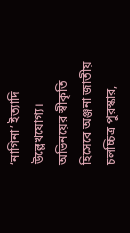‘নাগিনা’ ইত্যাদি উল্লেখযোগ্য। অভিনয়ের স্বীকৃতি হিসেবে অঞ্জনা জাতীয় চলচ্চিত্র পুরস্কার,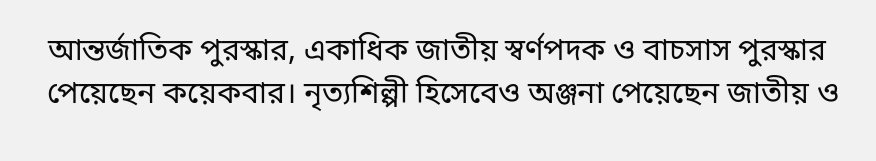আন্তর্জাতিক পুরস্কার, একাধিক জাতীয় স্বর্ণপদক ও বাচসাস পুরস্কার পেয়েছেন কয়েকবার। নৃত্যশিল্পী হিসেবেও অঞ্জনা পেয়েছেন জাতীয় ও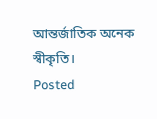আন্তর্জাতিক অনেক স্বীকৃতি।
Posted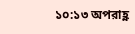১০:১৩ অপরাহ্ণ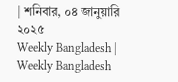| শনিবার, ০৪ জানুয়ারি ২০২৫
Weekly Bangladesh | Weekly Bangladesh